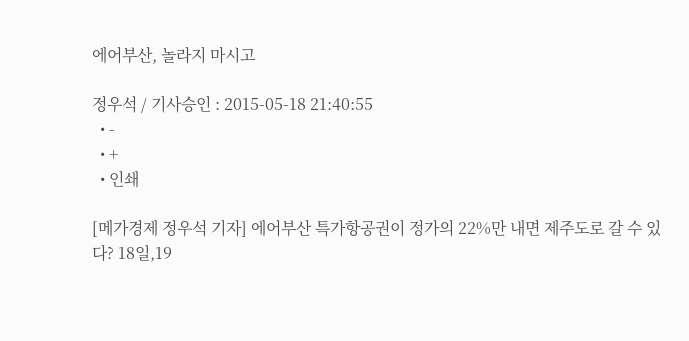에어부산, 놀라지 마시고

정우석 / 기사승인 : 2015-05-18 21:40:55
  • -
  • +
  • 인쇄

[메가경제 정우석 기자] 에어부산 특가항공권이 정가의 22%만 내면 제주도로 갈 수 있다? 18일,19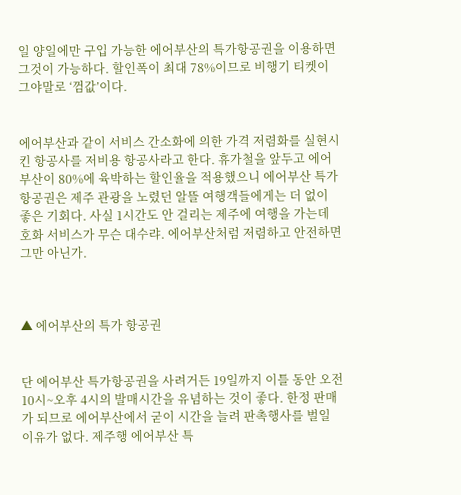일 양일에만 구입 가능한 에어부산의 특가항공권을 이용하면 그것이 가능하다. 할인폭이 최대 78%이므로 비행기 티켓이 그야말로 ‘껌값’이다.


에어부산과 같이 서비스 간소화에 의한 가격 저렴화를 실현시킨 항공사를 저비용 항공사라고 한다. 휴가철을 앞두고 에어부산이 80%에 육박하는 할인율을 적용했으니 에어부산 특가항공권은 제주 관광을 노렸던 알뜰 여행객들에게는 더 없이 좋은 기회다. 사실 1시간도 안 걸리는 제주에 여행을 가는데 호화 서비스가 무슨 대수랴. 에어부산처럼 저렴하고 안전하면 그만 아닌가.



▲ 에어부산의 특가 항공권


단 에어부산 특가항공권을 사려거든 19일까지 이틀 동안 오전 10시~오후 4시의 발매시간을 유념하는 것이 좋다. 한정 판매가 되므로 에어부산에서 굳이 시간을 늘려 판촉행사를 벌일 이유가 없다. 제주행 에어부산 특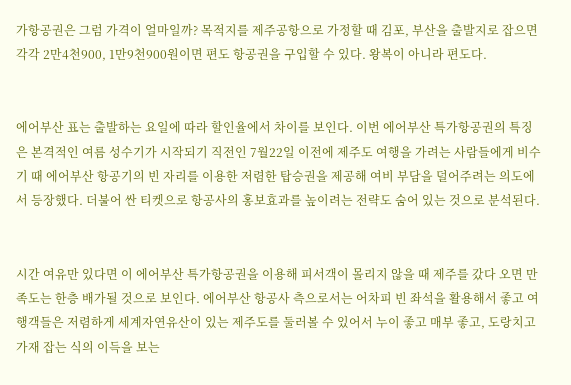가항공권은 그럼 가격이 얼마일까? 목적지를 제주공항으로 가정할 때 김포, 부산을 출발지로 잡으면 각각 2만4천900, 1만9천900원이면 편도 항공권을 구입할 수 있다. 왕복이 아니라 편도다.


에어부산 표는 출발하는 요일에 따라 할인율에서 차이를 보인다. 이번 에어부산 특가항공권의 특징은 본격적인 여름 성수기가 시작되기 직전인 7월22일 이전에 제주도 여행을 가려는 사람들에게 비수기 때 에어부산 항공기의 빈 자리를 이용한 저렴한 탑승권을 제공해 여비 부담을 덜어주려는 의도에서 등장했다. 더불어 싼 티켓으로 항공사의 홍보효과를 높이려는 전략도 숨어 있는 것으로 분석된다.


시간 여유만 있다면 이 에어부산 특가항공권을 이용해 피서객이 몰리지 않을 때 제주를 갔다 오면 만족도는 한층 배가될 것으로 보인다. 에어부산 항공사 측으로서는 어차피 빈 좌석을 활용해서 좋고 여행객들은 저렴하게 세계자연유산이 있는 제주도를 둘러볼 수 있어서 누이 좋고 매부 좋고, 도랑치고 가재 잡는 식의 이득을 보는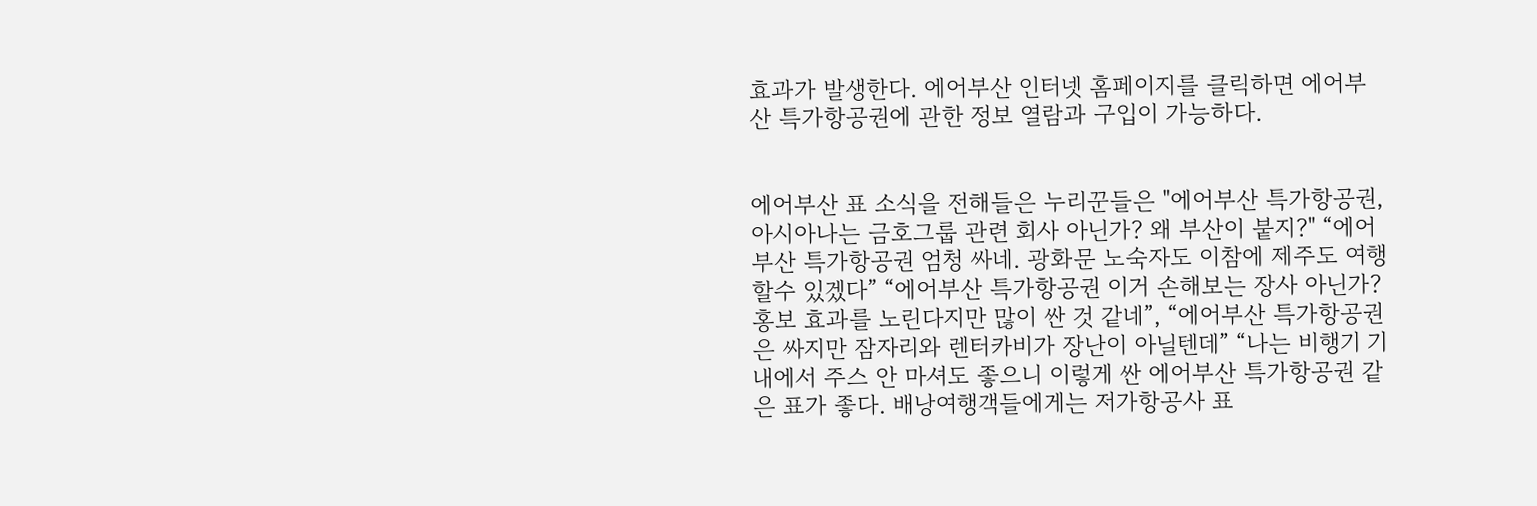효과가 발생한다. 에어부산 인터넷 홈페이지를 클릭하면 에어부산 특가항공권에 관한 정보 열람과 구입이 가능하다.


에어부산 표 소식을 전해들은 누리꾼들은 "에어부산 특가항공권, 아시아나는 금호그룹 관련 회사 아닌가? 왜 부산이 붙지?" “에어부산 특가항공권 엄청 싸네. 광화문 노숙자도 이참에 제주도 여행 할수 있겠다” “에어부산 특가항공권 이거 손해보는 장사 아닌가? 홍보 효과를 노린다지만 많이 싼 것 같네”, “에어부산 특가항공권은 싸지만 잠자리와 렌터카비가 장난이 아닐텐데” “나는 비행기 기내에서 주스 안 마셔도 좋으니 이렇게 싼 에어부산 특가항공권 같은 표가 좋다. 배낭여행객들에게는 저가항공사 표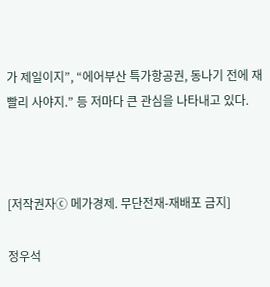가 제일이지”, “에어부산 특가항공권, 동나기 전에 재빨리 사야지.” 등 저마다 큰 관심을 나타내고 있다.



[저작권자ⓒ 메가경제. 무단전재-재배포 금지]

정우석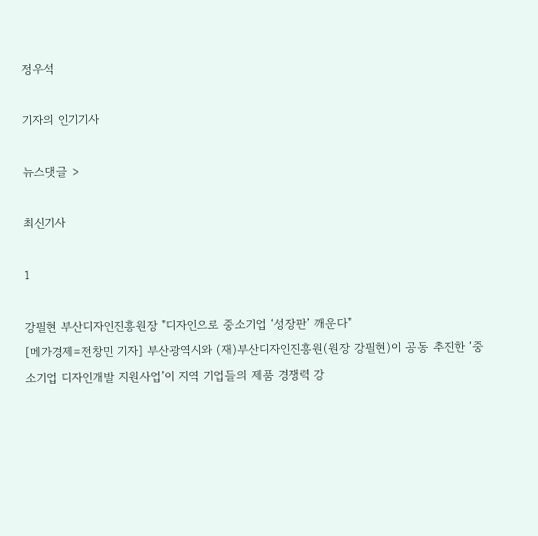정우석

기자의 인기기사

뉴스댓글 >

최신기사

1

강필현 부산디자인진흥원장 "디자인으로 중소기업 ‘성장판’ 깨운다"
[메가경제=전창민 기자] 부산광역시와 (재)부산디자인진흥원(원장 강필현)이 공동 추진한 ‘중소기업 디자인개발 지원사업’이 지역 기업들의 제품 경쟁력 강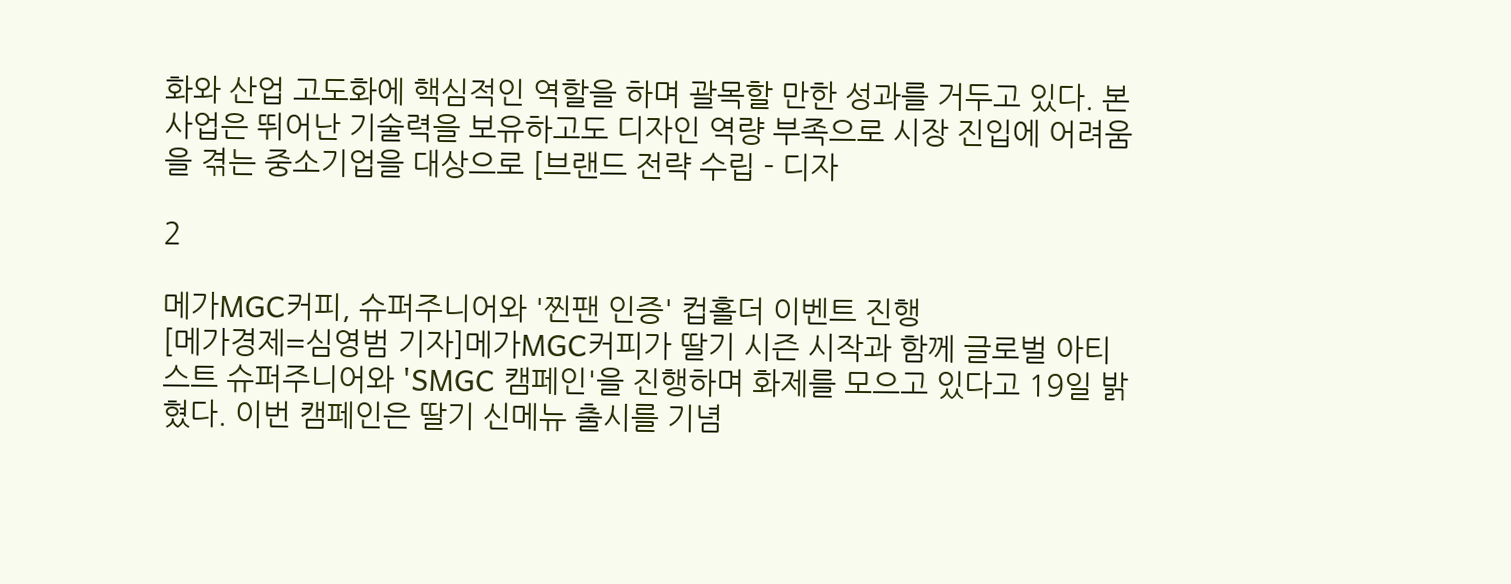화와 산업 고도화에 핵심적인 역할을 하며 괄목할 만한 성과를 거두고 있다. 본 사업은 뛰어난 기술력을 보유하고도 디자인 역량 부족으로 시장 진입에 어려움을 겪는 중소기업을 대상으로 [브랜드 전략 수립 - 디자

2

메가MGC커피, 슈퍼주니어와 '찐팬 인증' 컵홀더 이벤트 진행
[메가경제=심영범 기자]메가MGC커피가 딸기 시즌 시작과 함께 글로벌 아티스트 슈퍼주니어와 'SMGC 캠페인'을 진행하며 화제를 모으고 있다고 19일 밝혔다. 이번 캠페인은 딸기 신메뉴 출시를 기념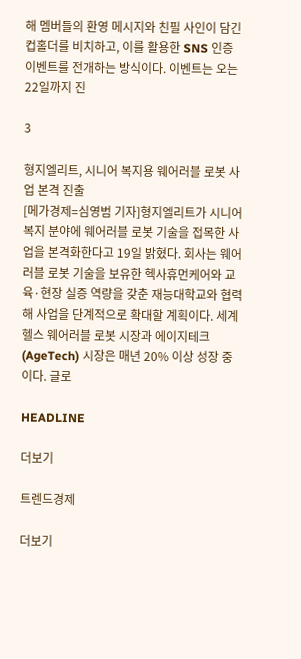해 멤버들의 환영 메시지와 친필 사인이 담긴 컵홀더를 비치하고, 이를 활용한 SNS 인증 이벤트를 전개하는 방식이다. 이벤트는 오는 22일까지 진

3

형지엘리트, 시니어 복지용 웨어러블 로봇 사업 본격 진출
[메가경제=심영범 기자]형지엘리트가 시니어 복지 분야에 웨어러블 로봇 기술을 접목한 사업을 본격화한다고 19일 밝혔다. 회사는 웨어러블 로봇 기술을 보유한 헥사휴먼케어와 교육·현장 실증 역량을 갖춘 재능대학교와 협력해 사업을 단계적으로 확대할 계획이다. 세계 헬스 웨어러블 로봇 시장과 에이지테크(AgeTech) 시장은 매년 20% 이상 성장 중이다. 글로

HEADLINE

더보기

트렌드경제

더보기